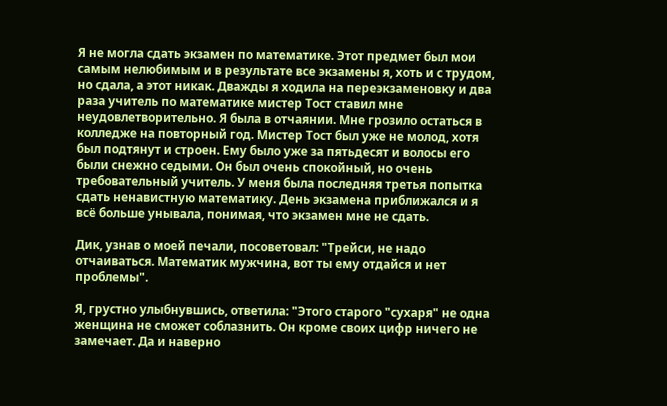Я не могла сдать экзамен по математике. Этот предмет был мои самым нелюбимым и в результате все экзамены я, хоть и с трудом, но сдала, а этот никак. Дважды я ходила на переэкзаменовку и два раза учитель по математике мистер Тост ставил мне неудовлетворительно. Я была в отчаянии. Мне грозило остаться в колледже на повторный год. Мистер Тост был уже не молод, хотя был подтянут и строен. Ему было уже за пятьдесят и волосы его были снежно седыми. Он был очень спокойный, но очень требовательный учитель. У меня была последняя третья попытка сдать ненавистную математику. День экзамена приближался и я всё больше унывала, понимая, что экзамен мне не сдать.

Дик, узнав о моей печали, посоветовал: "Трейси, не надо отчаиваться. Математик мужчина, вот ты ему отдайся и нет проблемы".

Я, грустно улыбнувшись, ответила: "Этого старого "сухаря" не одна женщина не сможет соблазнить. Он кроме своих цифр ничего не замечает. Да и наверно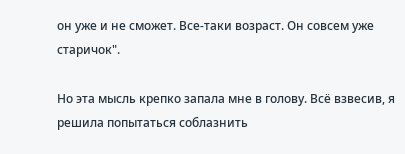он уже и не сможет. Все-таки возраст. Он совсем уже старичок".

Но эта мысль крепко запала мне в голову. Всё взвесив, я решила попытаться соблазнить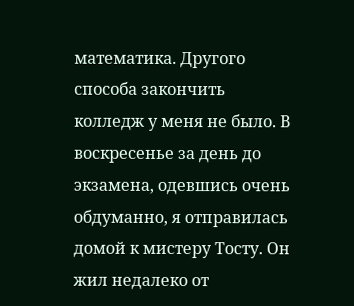математика. Другого способа закончить колледж у меня не было. В воскресенье за день до экзамена, одевшись очень обдуманно, я отправилась домой к мистеру Тосту. Он жил недалеко от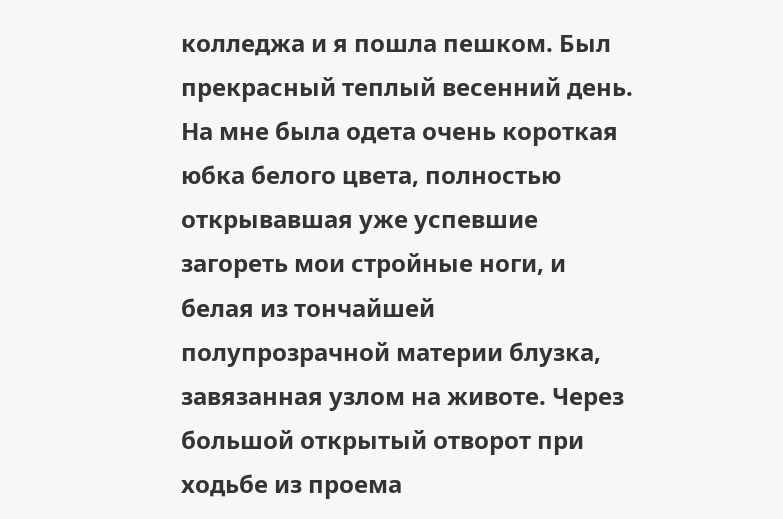колледжа и я пошла пешком. Был прекрасный теплый весенний день. На мне была одета очень короткая юбка белого цвета, полностью открывавшая уже успевшие загореть мои стройные ноги, и белая из тончайшей полупрозрачной материи блузка, завязанная узлом на животе. Через большой открытый отворот при ходьбе из проема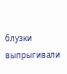блузки выпрыгивали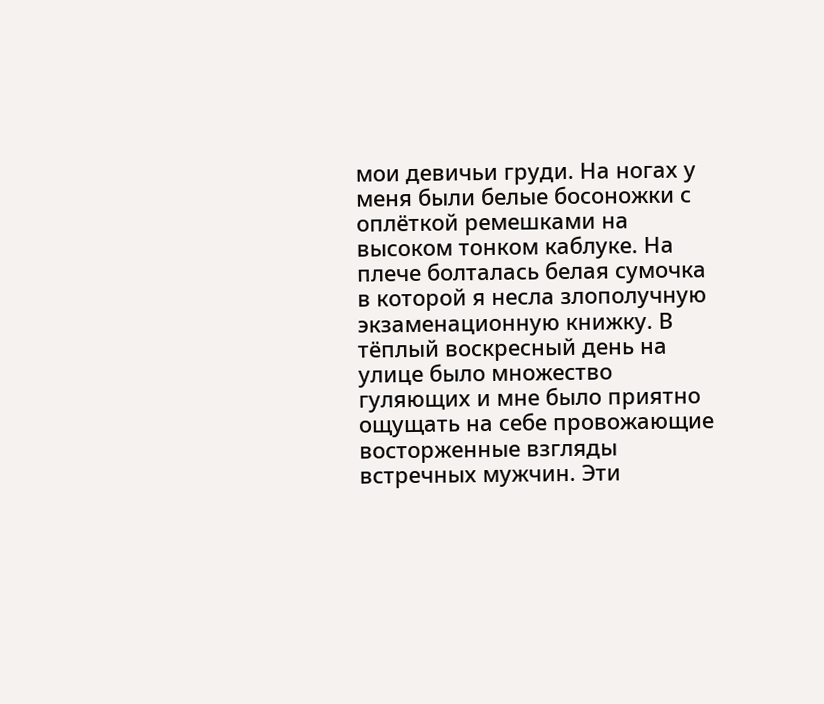мои девичьи груди. На ногах у меня были белые босоножки с оплёткой ремешками на высоком тонком каблуке. На плече болталась белая сумочка в которой я несла злополучную экзаменационную книжку. В тёплый воскресный день на улице было множество гуляющих и мне было приятно ощущать на себе провожающие восторженные взгляды встречных мужчин. Эти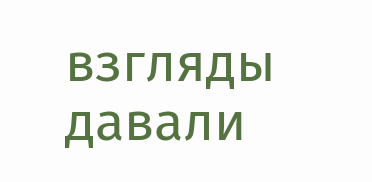взгляды давали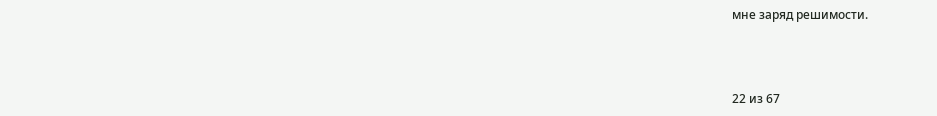мне заряд решимости.



22 из 67